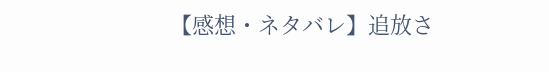【感想・ネタバレ】追放さ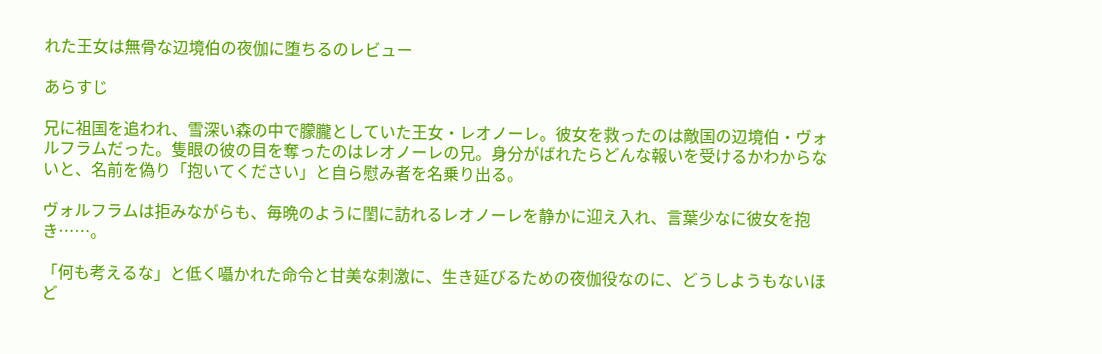れた王女は無骨な辺境伯の夜伽に堕ちるのレビュー

あらすじ

兄に祖国を追われ、雪深い森の中で朦朧としていた王女・レオノーレ。彼女を救ったのは敵国の辺境伯・ヴォルフラムだった。隻眼の彼の目を奪ったのはレオノーレの兄。身分がばれたらどんな報いを受けるかわからないと、名前を偽り「抱いてください」と自ら慰み者を名乗り出る。

ヴォルフラムは拒みながらも、毎晩のように閨に訪れるレオノーレを静かに迎え入れ、言葉少なに彼女を抱き……。

「何も考えるな」と低く囁かれた命令と甘美な刺激に、生き延びるための夜伽役なのに、どうしようもないほど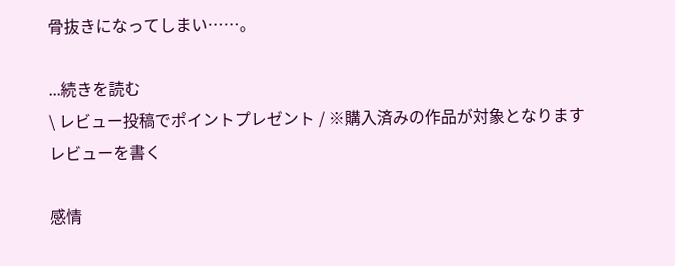骨抜きになってしまい……。

...続きを読む
\ レビュー投稿でポイントプレゼント / ※購入済みの作品が対象となります
レビューを書く

感情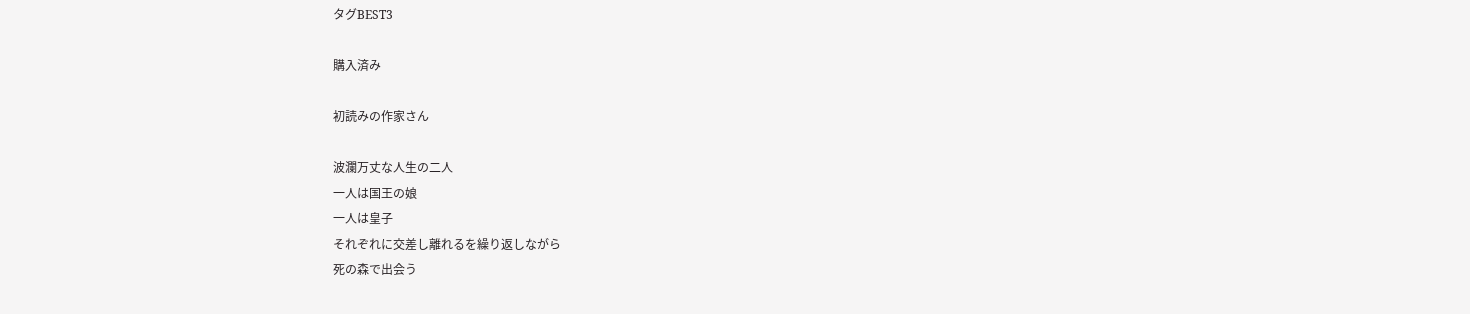タグBEST3

購入済み

初読みの作家さん

波瀾万丈な人生の二人
一人は国王の娘
一人は皇子
それぞれに交差し離れるを繰り返しながら
死の森で出会う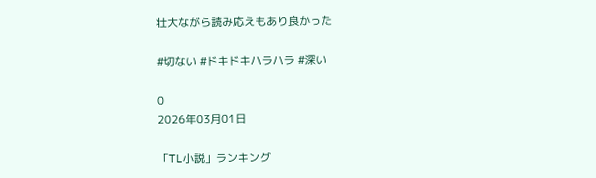壮大ながら読み応えもあり良かった

#切ない #ドキドキハラハラ #深い

0
2026年03月01日

「TL小説」ランキング